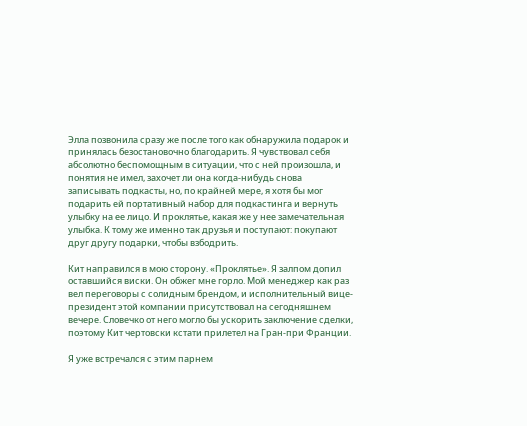Элла позвонила сразу же после того как обнаружила подарок и принялась безостановочно благодарить. Я чувствовал себя абсолютно беспомощным в ситуации, что с ней произошла, и понятия не имел, захочет ли она когда-нибудь снова записывать подкасты, но, по крайней мере, я хотя бы мог подарить ей портативный набор для подкастинга и вернуть улыбку на ее лицо. И проклятье, какая же у нее замечательная улыбка. К тому же именно так друзья и поступают: покупают друг другу подарки, чтобы взбодрить.

Кит направился в мою сторону. «Проклятье». Я залпом допил оставшийся виски. Он обжег мне горло. Мой менеджер как раз вел переговоры с солидным брендом, и исполнительный вице-президент этой компании присутствовал на сегодняшнем вечере. Словечко от него могло бы ускорить заключение сделки, поэтому Кит чертовски кстати прилетел на Гран-при Франции.

Я уже встречался с этим парнем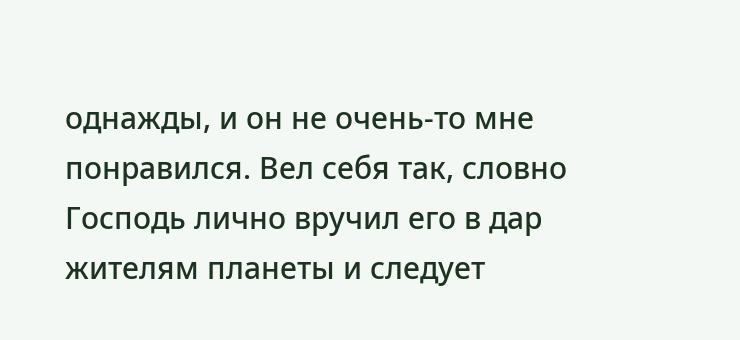однажды, и он не очень-то мне понравился. Вел себя так, словно Господь лично вручил его в дар жителям планеты и следует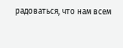радоваться, что нам всем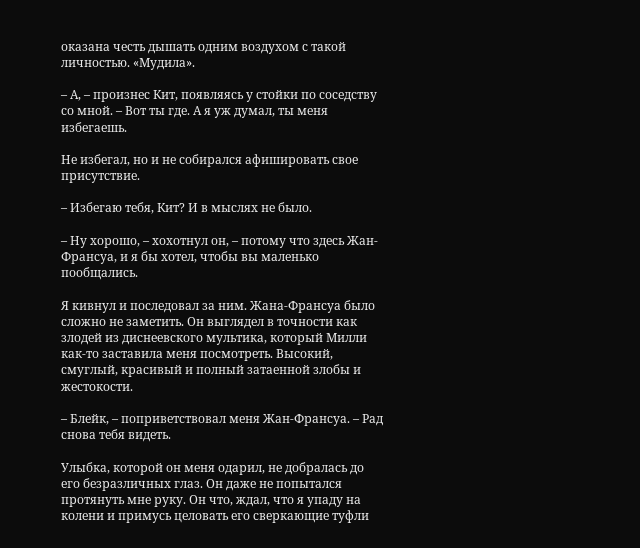оказана честь дышать одним воздухом с такой личностью. «Мудила».

– А, – произнес Кит, появляясь у стойки по соседству со мной. – Вот ты где. А я уж думал, ты меня избегаешь.

Не избегал, но и не собирался афишировать свое присутствие.

– Избегаю тебя, Кит? И в мыслях не было.

– Ну хорошо, – хохотнул он, – потому что здесь Жан-Франсуа, и я бы хотел, чтобы вы маленько пообщались.

Я кивнул и последовал за ним. Жана-Франсуа было сложно не заметить. Он выглядел в точности как злодей из диснеевского мультика, который Милли как-то заставила меня посмотреть. Высокий, смуглый, красивый и полный затаенной злобы и жестокости.

– Блейк, – поприветствовал меня Жан-Франсуа. – Рад снова тебя видеть.

Улыбка, которой он меня одарил, не добралась до его безразличных глаз. Он даже не попытался протянуть мне руку. Он что, ждал, что я упаду на колени и примусь целовать его сверкающие туфли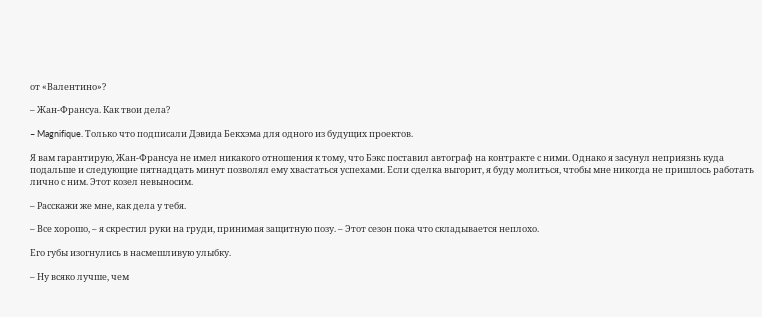от «Валентино»?

– Жан-Франсуа. Как твои дела?

– Magnifique. Только что подписали Дэвида Бекхэма для одного из будущих проектов.

Я вам гарантирую, Жан-Франсуа не имел никакого отношения к тому, что Бэкс поставил автограф на контракте с ними. Однако я засунул неприязнь куда подальше и следующие пятнадцать минут позволял ему хвастаться успехами. Если сделка выгорит, я буду молиться, чтобы мне никогда не пришлось работать лично с ним. Этот козел невыносим.

– Расскажи же мне, как дела у тебя.

– Все хорошо, – я скрестил руки на груди, принимая защитную позу. – Этот сезон пока что складывается неплохо.

Его губы изогнулись в насмешливую улыбку.

– Ну всяко лучше, чем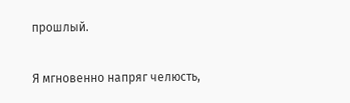прошлый.

Я мгновенно напряг челюсть,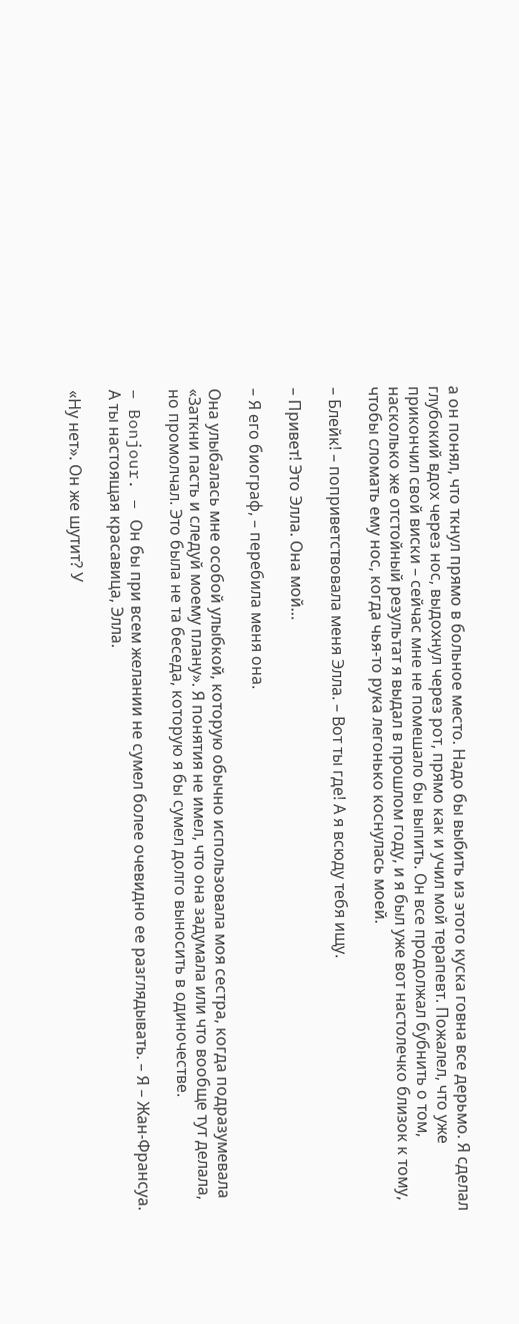а он понял, что ткнул прямо в больное место. Надо бы выбить из этого куска говна все дерьмо. Я сделал глубокий вдох через нос, выдохнул через рот, прямо как и учил мой терапевт. Пожалел, что уже прикончил свой виски – сейчас мне не помешало бы выпить. Он все продолжал бубнить о том, насколько же отстойный результат я выдал в прошлом году, и я был уже вот настолечко близок к тому, чтобы сломать ему нос, когда чья-то рука легонько коснулась моей.

– Блейк! – поприветствовала меня Элла. – Вот ты где! А я всюду тебя ищу.

– Привет! Это Элла. Она мой…

– Я его биограф, – перебила меня она.

Она улыбалась мне особой улыбкой, которую обычно использовала моя сестра, когда подразумевала «Заткни пасть и следуй моему плану». Я понятия не имел, что она задумала или что вообще тут делала, но промолчал. Это была не та беседа, которую я бы сумел долго выносить в одиночестве.

– Bonjour. – Он бы при всем желании не сумел более очевидно ее разглядывать. – Я – Жан-Франсуа. А ты настоящая красавица, Элла.

«Ну нет». Он же шутит? У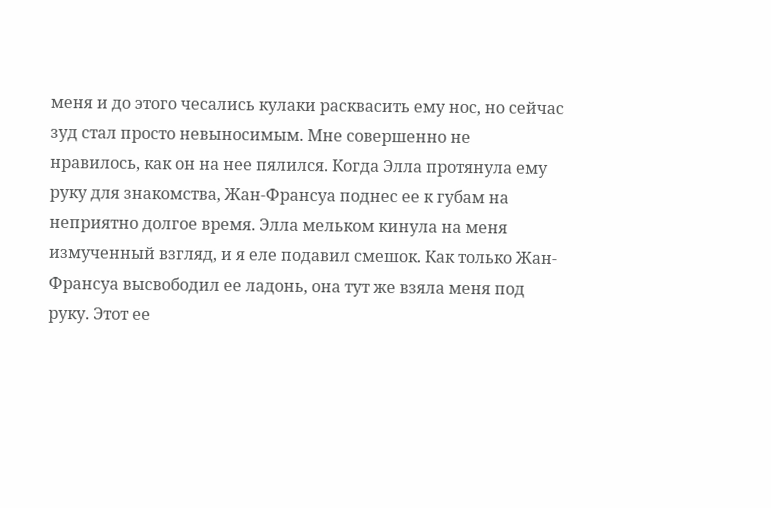меня и до этого чесались кулаки расквасить ему нос, но сейчас зуд стал просто невыносимым. Мне совершенно не нравилось, как он на нее пялился. Когда Элла протянула ему руку для знакомства, Жан-Франсуа поднес ее к губам на неприятно долгое время. Элла мельком кинула на меня измученный взгляд, и я еле подавил смешок. Как только Жан-Франсуа высвободил ее ладонь, она тут же взяла меня под руку. Этот ее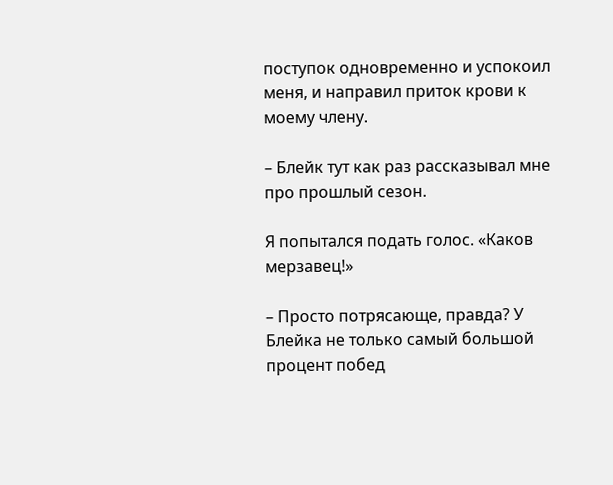поступок одновременно и успокоил меня, и направил приток крови к моему члену.

– Блейк тут как раз рассказывал мне про прошлый сезон.

Я попытался подать голос. «Каков мерзавец!»

– Просто потрясающе, правда? У Блейка не только самый большой процент побед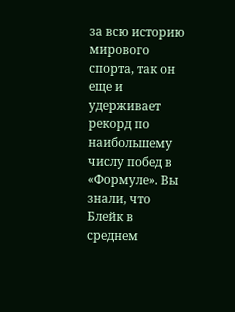за всю историю мирового спорта, так он еще и удерживает рекорд по наибольшему числу побед в «Формуле». Вы знали, что Блейк в среднем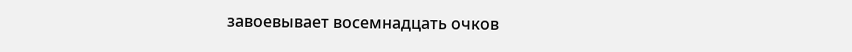завоевывает восемнадцать очков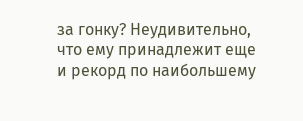за гонку? Неудивительно, что ему принадлежит еще и рекорд по наибольшему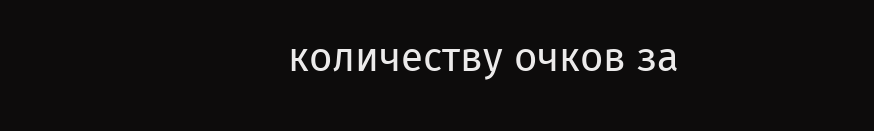количеству очков за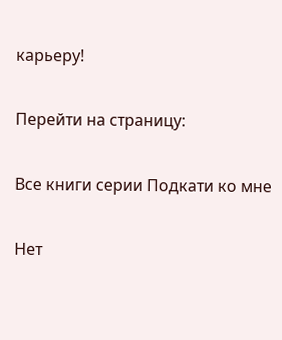карьеру!

Перейти на страницу:

Все книги серии Подкати ко мне

Нет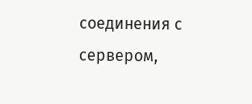соединения с сервером,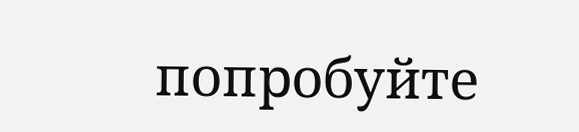попробуйте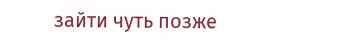зайти чуть позже